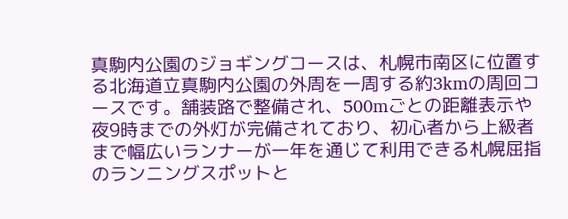真駒内公園のジョギングコースは、札幌市南区に位置する北海道立真駒内公園の外周を一周する約3kmの周回コースです。舗装路で整備され、500mごとの距離表示や夜9時までの外灯が完備されており、初心者から上級者まで幅広いランナーが一年を通じて利用できる札幌屈指のランニングスポットと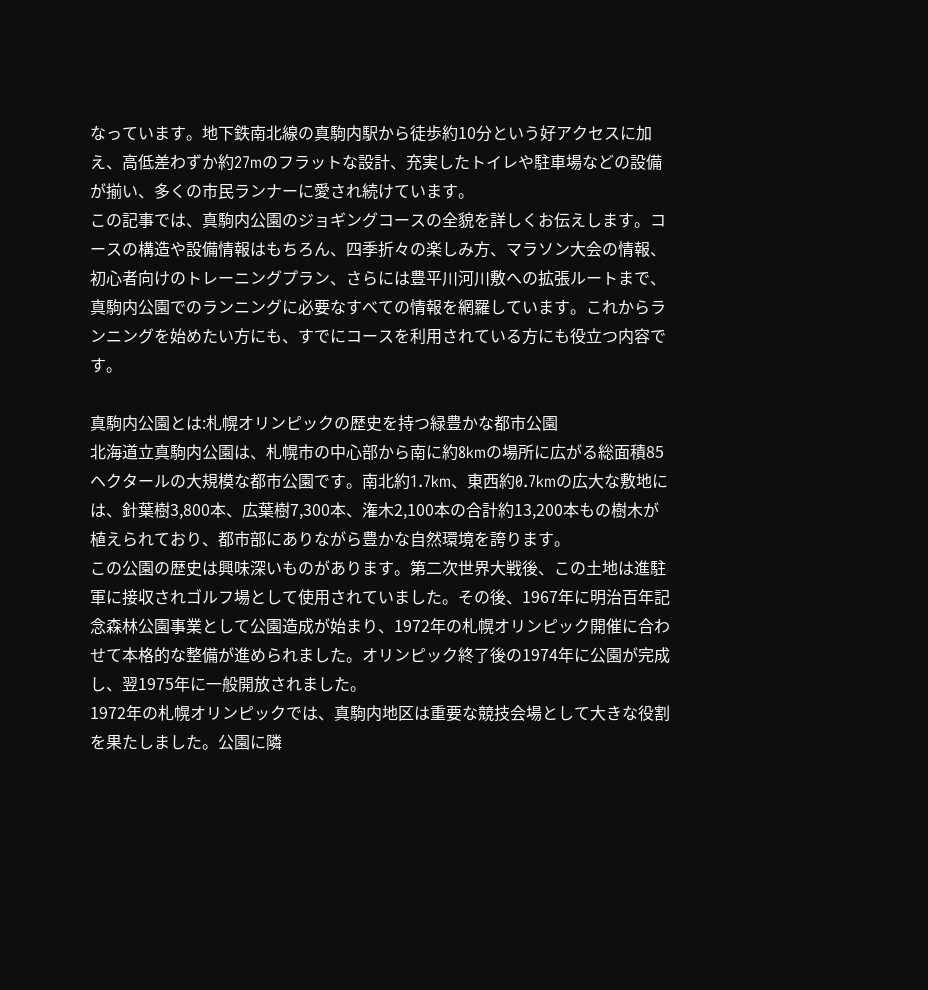なっています。地下鉄南北線の真駒内駅から徒歩約10分という好アクセスに加え、高低差わずか約27mのフラットな設計、充実したトイレや駐車場などの設備が揃い、多くの市民ランナーに愛され続けています。
この記事では、真駒内公園のジョギングコースの全貌を詳しくお伝えします。コースの構造や設備情報はもちろん、四季折々の楽しみ方、マラソン大会の情報、初心者向けのトレーニングプラン、さらには豊平川河川敷への拡張ルートまで、真駒内公園でのランニングに必要なすべての情報を網羅しています。これからランニングを始めたい方にも、すでにコースを利用されている方にも役立つ内容です。

真駒内公園とは:札幌オリンピックの歴史を持つ緑豊かな都市公園
北海道立真駒内公園は、札幌市の中心部から南に約8kmの場所に広がる総面積85ヘクタールの大規模な都市公園です。南北約1.7km、東西約0.7kmの広大な敷地には、針葉樹3,800本、広葉樹7,300本、潅木2,100本の合計約13,200本もの樹木が植えられており、都市部にありながら豊かな自然環境を誇ります。
この公園の歴史は興味深いものがあります。第二次世界大戦後、この土地は進駐軍に接収されゴルフ場として使用されていました。その後、1967年に明治百年記念森林公園事業として公園造成が始まり、1972年の札幌オリンピック開催に合わせて本格的な整備が進められました。オリンピック終了後の1974年に公園が完成し、翌1975年に一般開放されました。
1972年の札幌オリンピックでは、真駒内地区は重要な競技会場として大きな役割を果たしました。公園に隣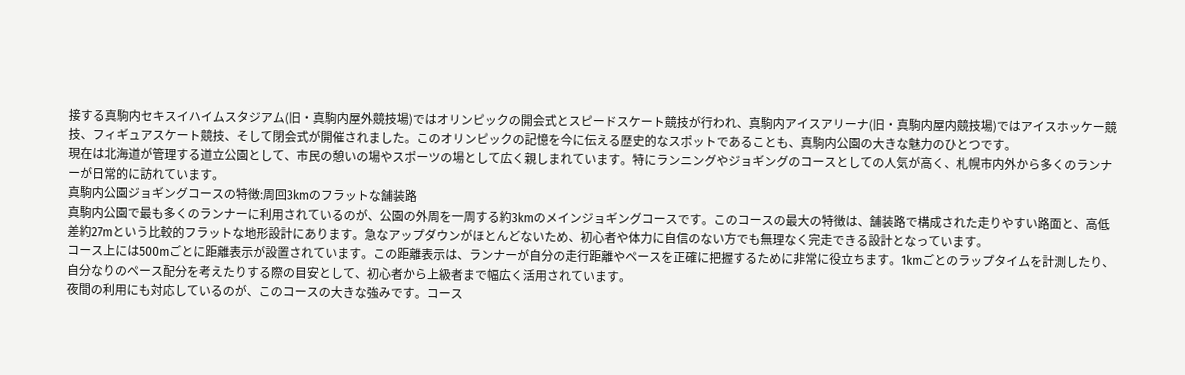接する真駒内セキスイハイムスタジアム(旧・真駒内屋外競技場)ではオリンピックの開会式とスピードスケート競技が行われ、真駒内アイスアリーナ(旧・真駒内屋内競技場)ではアイスホッケー競技、フィギュアスケート競技、そして閉会式が開催されました。このオリンピックの記憶を今に伝える歴史的なスポットであることも、真駒内公園の大きな魅力のひとつです。
現在は北海道が管理する道立公園として、市民の憩いの場やスポーツの場として広く親しまれています。特にランニングやジョギングのコースとしての人気が高く、札幌市内外から多くのランナーが日常的に訪れています。
真駒内公園ジョギングコースの特徴:周回3kmのフラットな舗装路
真駒内公園で最も多くのランナーに利用されているのが、公園の外周を一周する約3kmのメインジョギングコースです。このコースの最大の特徴は、舗装路で構成された走りやすい路面と、高低差約27mという比較的フラットな地形設計にあります。急なアップダウンがほとんどないため、初心者や体力に自信のない方でも無理なく完走できる設計となっています。
コース上には500mごとに距離表示が設置されています。この距離表示は、ランナーが自分の走行距離やペースを正確に把握するために非常に役立ちます。1kmごとのラップタイムを計測したり、自分なりのペース配分を考えたりする際の目安として、初心者から上級者まで幅広く活用されています。
夜間の利用にも対応しているのが、このコースの大きな強みです。コース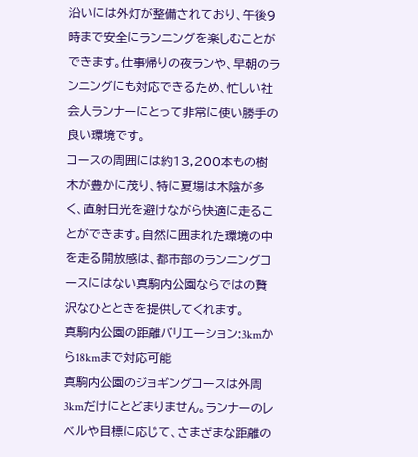沿いには外灯が整備されており、午後9時まで安全にランニングを楽しむことができます。仕事帰りの夜ランや、早朝のランニングにも対応できるため、忙しい社会人ランナーにとって非常に使い勝手の良い環境です。
コースの周囲には約13,200本もの樹木が豊かに茂り、特に夏場は木陰が多く、直射日光を避けながら快適に走ることができます。自然に囲まれた環境の中を走る開放感は、都市部のランニングコースにはない真駒内公園ならではの贅沢なひとときを提供してくれます。
真駒内公園の距離バリエーション:3kmから18kmまで対応可能
真駒内公園のジョギングコースは外周3kmだけにとどまりません。ランナーのレベルや目標に応じて、さまざまな距離の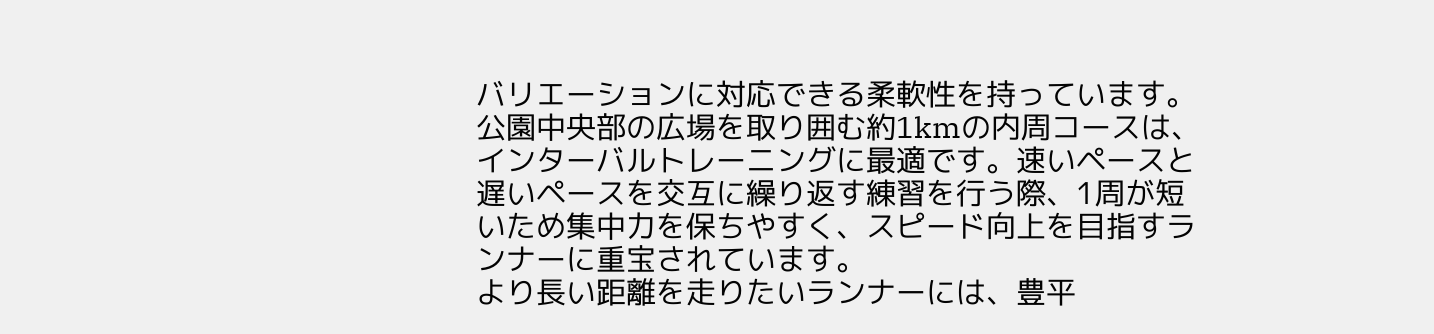バリエーションに対応できる柔軟性を持っています。
公園中央部の広場を取り囲む約1kmの内周コースは、インターバルトレーニングに最適です。速いペースと遅いペースを交互に繰り返す練習を行う際、1周が短いため集中力を保ちやすく、スピード向上を目指すランナーに重宝されています。
より長い距離を走りたいランナーには、豊平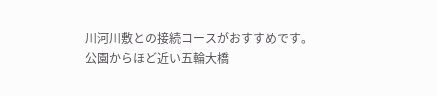川河川敷との接続コースがおすすめです。公園からほど近い五輪大橋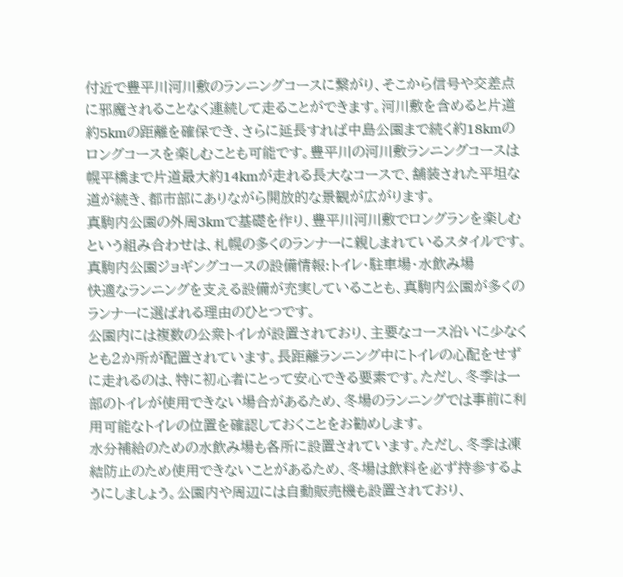付近で豊平川河川敷のランニングコースに繋がり、そこから信号や交差点に邪魔されることなく連続して走ることができます。河川敷を含めると片道約5kmの距離を確保でき、さらに延長すれば中島公園まで続く約18kmのロングコースを楽しむことも可能です。豊平川の河川敷ランニングコースは幌平橋まで片道最大約14kmが走れる長大なコースで、舗装された平坦な道が続き、都市部にありながら開放的な景観が広がります。
真駒内公園の外周3kmで基礎を作り、豊平川河川敷でロングランを楽しむという組み合わせは、札幌の多くのランナーに親しまれているスタイルです。
真駒内公園ジョギングコースの設備情報:トイレ・駐車場・水飲み場
快適なランニングを支える設備が充実していることも、真駒内公園が多くのランナーに選ばれる理由のひとつです。
公園内には複数の公衆トイレが設置されており、主要なコース沿いに少なくとも2か所が配置されています。長距離ランニング中にトイレの心配をせずに走れるのは、特に初心者にとって安心できる要素です。ただし、冬季は一部のトイレが使用できない場合があるため、冬場のランニングでは事前に利用可能なトイレの位置を確認しておくことをお勧めします。
水分補給のための水飲み場も各所に設置されています。ただし、冬季は凍結防止のため使用できないことがあるため、冬場は飲料を必ず持参するようにしましょう。公園内や周辺には自動販売機も設置されており、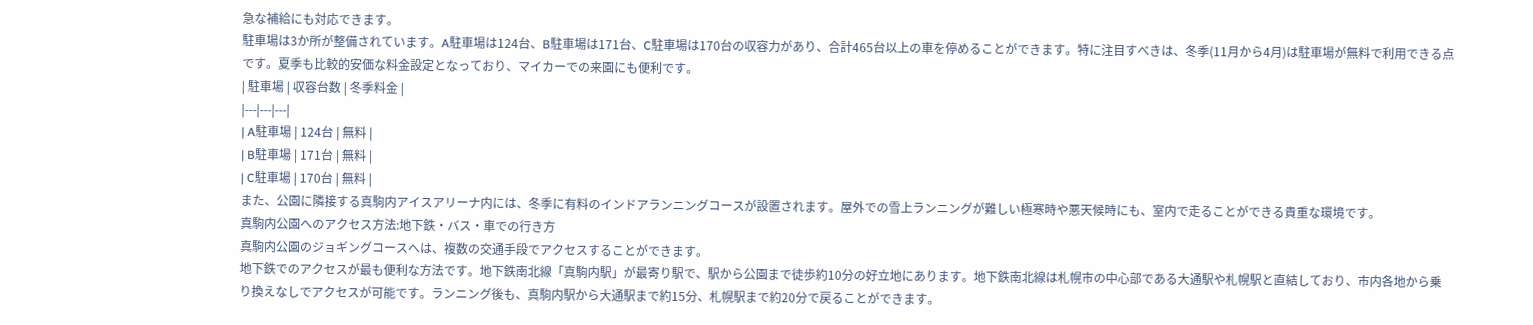急な補給にも対応できます。
駐車場は3か所が整備されています。A駐車場は124台、B駐車場は171台、C駐車場は170台の収容力があり、合計465台以上の車を停めることができます。特に注目すべきは、冬季(11月から4月)は駐車場が無料で利用できる点です。夏季も比較的安価な料金設定となっており、マイカーでの来園にも便利です。
| 駐車場 | 収容台数 | 冬季料金 |
|---|---|---|
| A駐車場 | 124台 | 無料 |
| B駐車場 | 171台 | 無料 |
| C駐車場 | 170台 | 無料 |
また、公園に隣接する真駒内アイスアリーナ内には、冬季に有料のインドアランニングコースが設置されます。屋外での雪上ランニングが難しい極寒時や悪天候時にも、室内で走ることができる貴重な環境です。
真駒内公園へのアクセス方法:地下鉄・バス・車での行き方
真駒内公園のジョギングコースへは、複数の交通手段でアクセスすることができます。
地下鉄でのアクセスが最も便利な方法です。地下鉄南北線「真駒内駅」が最寄り駅で、駅から公園まで徒歩約10分の好立地にあります。地下鉄南北線は札幌市の中心部である大通駅や札幌駅と直結しており、市内各地から乗り換えなしでアクセスが可能です。ランニング後も、真駒内駅から大通駅まで約15分、札幌駅まで約20分で戻ることができます。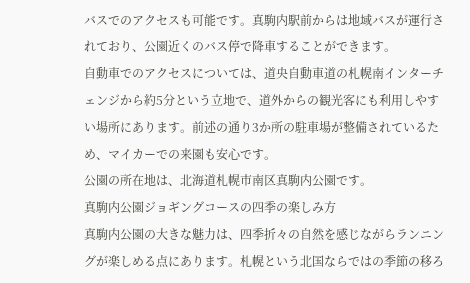バスでのアクセスも可能です。真駒内駅前からは地域バスが運行されており、公園近くのバス停で降車することができます。
自動車でのアクセスについては、道央自動車道の札幌南インターチェンジから約5分という立地で、道外からの観光客にも利用しやすい場所にあります。前述の通り3か所の駐車場が整備されているため、マイカーでの来園も安心です。
公園の所在地は、北海道札幌市南区真駒内公園です。
真駒内公園ジョギングコースの四季の楽しみ方
真駒内公園の大きな魅力は、四季折々の自然を感じながらランニングが楽しめる点にあります。札幌という北国ならではの季節の移ろ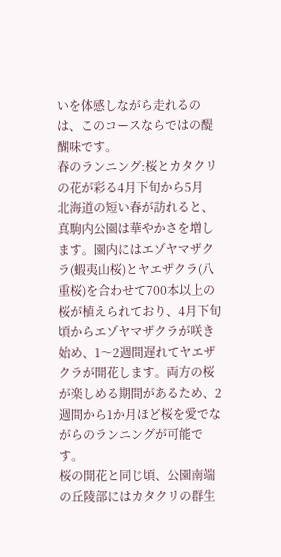いを体感しながら走れるのは、このコースならではの醍醐味です。
春のランニング:桜とカタクリの花が彩る4月下旬から5月
北海道の短い春が訪れると、真駒内公園は華やかさを増します。園内にはエゾヤマザクラ(蝦夷山桜)とヤエザクラ(八重桜)を合わせて700本以上の桜が植えられており、4月下旬頃からエゾヤマザクラが咲き始め、1〜2週間遅れてヤエザクラが開花します。両方の桜が楽しめる期間があるため、2週間から1か月ほど桜を愛でながらのランニングが可能です。
桜の開花と同じ頃、公園南端の丘陵部にはカタクリの群生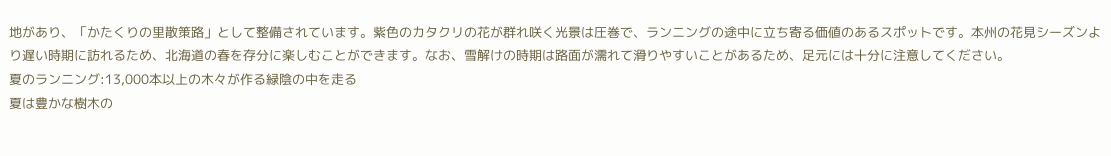地があり、「かたくりの里散策路」として整備されています。紫色のカタクリの花が群れ咲く光景は圧巻で、ランニングの途中に立ち寄る価値のあるスポットです。本州の花見シーズンより遅い時期に訪れるため、北海道の春を存分に楽しむことができます。なお、雪解けの時期は路面が濡れて滑りやすいことがあるため、足元には十分に注意してください。
夏のランニング:13,000本以上の木々が作る緑陰の中を走る
夏は豊かな樹木の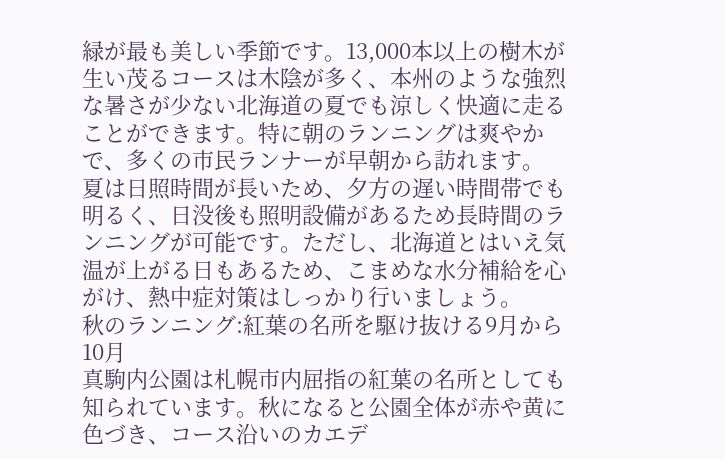緑が最も美しい季節です。13,000本以上の樹木が生い茂るコースは木陰が多く、本州のような強烈な暑さが少ない北海道の夏でも涼しく快適に走ることができます。特に朝のランニングは爽やかで、多くの市民ランナーが早朝から訪れます。
夏は日照時間が長いため、夕方の遅い時間帯でも明るく、日没後も照明設備があるため長時間のランニングが可能です。ただし、北海道とはいえ気温が上がる日もあるため、こまめな水分補給を心がけ、熱中症対策はしっかり行いましょう。
秋のランニング:紅葉の名所を駆け抜ける9月から10月
真駒内公園は札幌市内屈指の紅葉の名所としても知られています。秋になると公園全体が赤や黄に色づき、コース沿いのカエデ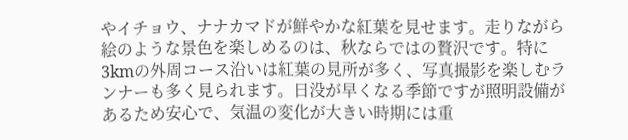やイチョウ、ナナカマドが鮮やかな紅葉を見せます。走りながら絵のような景色を楽しめるのは、秋ならではの贅沢です。特に3kmの外周コース沿いは紅葉の見所が多く、写真撮影を楽しむランナーも多く見られます。日没が早くなる季節ですが照明設備があるため安心で、気温の変化が大きい時期には重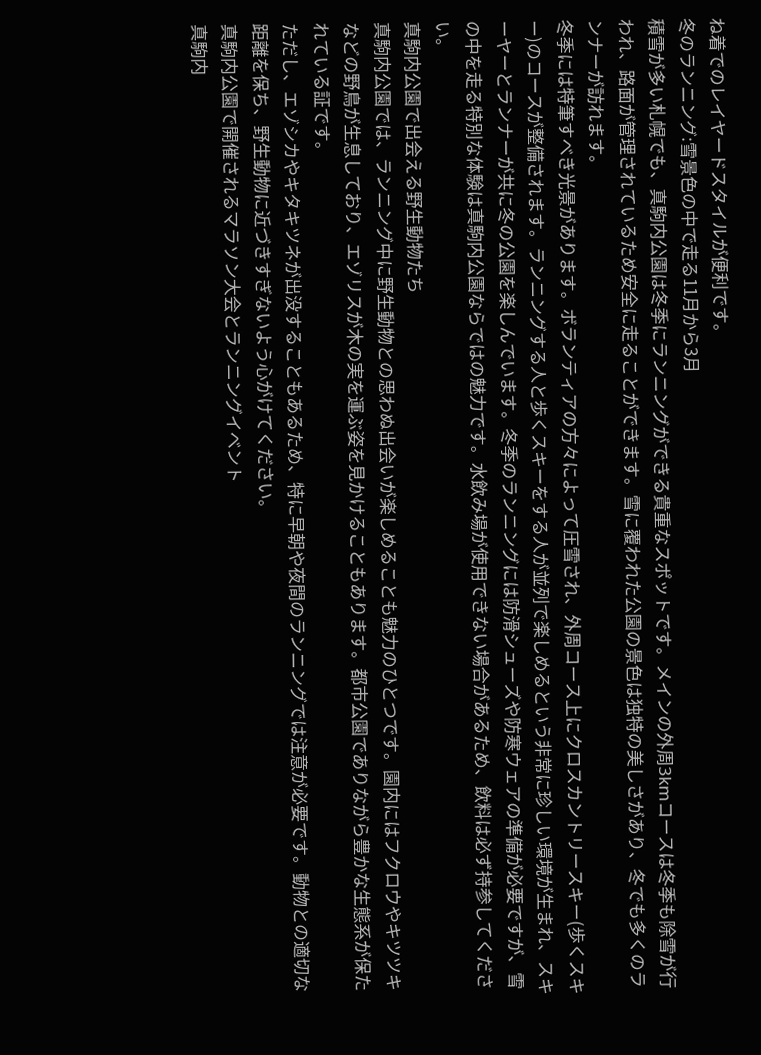ね着でのレイヤードスタイルが便利です。
冬のランニング:雪景色の中で走る11月から3月
積雪が多い札幌でも、真駒内公園は冬季にランニングができる貴重なスポットです。メインの外周3kmコースは冬季も除雪が行われ、路面が管理されているため安全に走ることができます。雪に覆われた公園の景色は独特の美しさがあり、冬でも多くのランナーが訪れます。
冬季には特筆すべき光景があります。ボランティアの方々によって圧雪され、外周コース上にクロスカントリースキー(歩くスキー)のコースが整備されます。ランニングする人と歩くスキーをする人が並列で楽しめるという非常に珍しい環境が生まれ、スキーヤーとランナーが共に冬の公園を楽しんでいます。冬季のランニングには防滑シューズや防寒ウェアの準備が必要ですが、雪の中を走る特別な体験は真駒内公園ならではの魅力です。水飲み場が使用できない場合があるため、飲料は必ず持参してください。
真駒内公園で出会える野生動物たち
真駒内公園では、ランニング中に野生動物との思わぬ出会いが楽しめることも魅力のひとつです。園内にはフクロウやキツツキなどの野鳥が生息しており、エゾリスが木の実を運ぶ姿を見かけることもあります。都市公園でありながら豊かな生態系が保たれている証です。
ただし、エゾシカやキタキツネが出没することもあるため、特に早朝や夜間のランニングでは注意が必要です。動物との適切な距離を保ち、野生動物に近づきすぎないよう心がけてください。
真駒内公園で開催されるマラソン大会とランニングイベント
真駒内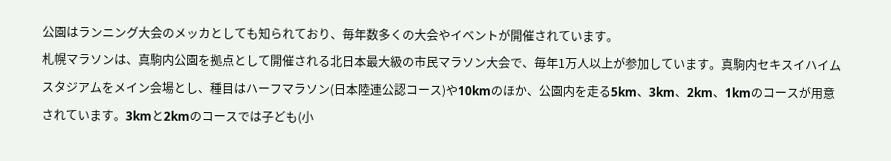公園はランニング大会のメッカとしても知られており、毎年数多くの大会やイベントが開催されています。
札幌マラソンは、真駒内公園を拠点として開催される北日本最大級の市民マラソン大会で、毎年1万人以上が参加しています。真駒内セキスイハイムスタジアムをメイン会場とし、種目はハーフマラソン(日本陸連公認コース)や10kmのほか、公園内を走る5km、3km、2km、1kmのコースが用意されています。3kmと2kmのコースでは子ども(小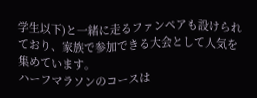学生以下)と一緒に走るファンペアも設けられており、家族で参加できる大会として人気を集めています。
ハーフマラソンのコースは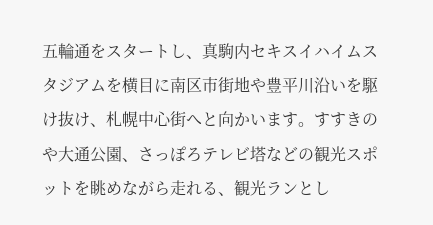五輪通をスタートし、真駒内セキスイハイムスタジアムを横目に南区市街地や豊平川沿いを駆け抜け、札幌中心街へと向かいます。すすきのや大通公園、さっぽろテレビ塔などの観光スポットを眺めながら走れる、観光ランとし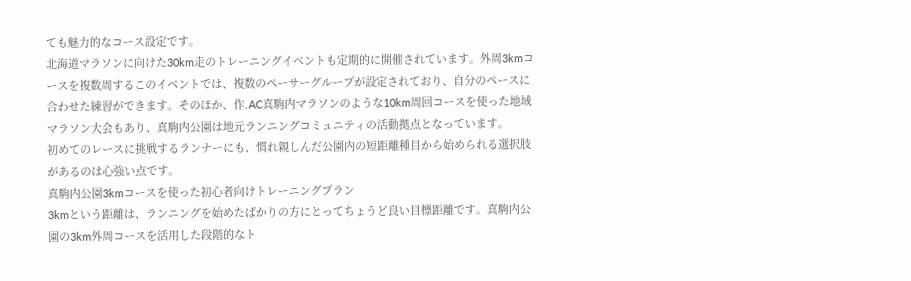ても魅力的なコース設定です。
北海道マラソンに向けた30km走のトレーニングイベントも定期的に開催されています。外周3kmコースを複数周するこのイベントでは、複数のペーサーグループが設定されており、自分のペースに合わせた練習ができます。そのほか、作.AC真駒内マラソンのような10km周回コースを使った地域マラソン大会もあり、真駒内公園は地元ランニングコミュニティの活動拠点となっています。
初めてのレースに挑戦するランナーにも、慣れ親しんだ公園内の短距離種目から始められる選択肢があるのは心強い点です。
真駒内公園3kmコースを使った初心者向けトレーニングプラン
3kmという距離は、ランニングを始めたばかりの方にとってちょうど良い目標距離です。真駒内公園の3km外周コースを活用した段階的なト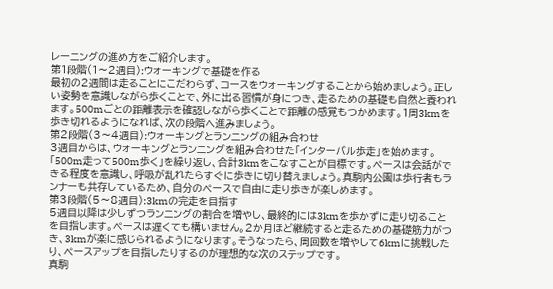レーニングの進め方をご紹介します。
第1段階(1〜2週目):ウォーキングで基礎を作る
最初の2週間は走ることにこだわらず、コースをウォーキングすることから始めましょう。正しい姿勢を意識しながら歩くことで、外に出る習慣が身につき、走るための基礎も自然と養われます。500mごとの距離表示を確認しながら歩くことで距離の感覚もつかめます。1周3kmを歩き切れるようになれば、次の段階へ進みましょう。
第2段階(3〜4週目):ウォーキングとランニングの組み合わせ
3週目からは、ウォーキングとランニングを組み合わせた「インターバル歩走」を始めます。「500m走って500m歩く」を繰り返し、合計3kmをこなすことが目標です。ペースは会話ができる程度を意識し、呼吸が乱れたらすぐに歩きに切り替えましょう。真駒内公園は歩行者もランナーも共存しているため、自分のペースで自由に走り歩きが楽しめます。
第3段階(5〜8週目):3kmの完走を目指す
5週目以降は少しずつランニングの割合を増やし、最終的には3kmを歩かずに走り切ることを目指します。ペースは遅くても構いません。2か月ほど継続すると走るための基礎筋力がつき、3kmが楽に感じられるようになります。そうなったら、周回数を増やして6kmに挑戦したり、ペースアップを目指したりするのが理想的な次のステップです。
真駒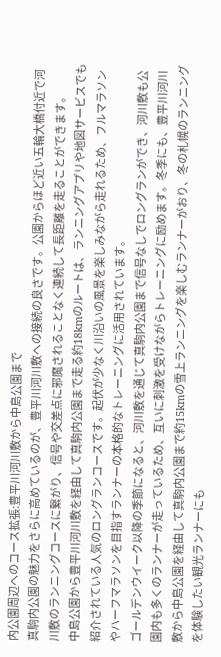内公園周辺へのコース拡張:豊平川河川敷から中島公園まで
真駒内公園の魅力をさらに高めているのが、豊平川河川敷への接続の良さです。公園からほど近い五輪大橋付近で河川敷のランニングコースに繋がり、信号や交差点に邪魔されることなく連続して長距離を走ることができます。
中島公園から豊平川河川敷を経由して真駒内公園まで走る約18kmのルートは、ランニングアプリや地図サービスでも紹介されている人気のロングランコースです。起伏が少なく川沿いの風景を楽しみながら走れるため、フルマラソンやハーフマラソンを目指すランナーの本格的なトレーニングに活用されています。
ゴールデンウイーク以降の季節になると、河川敷を通じて真駒内公園まで信号なしでロングランができ、河川敷も公園内も多くのランナーが走っているため、互いに刺激を受けながらトレーニングに励めます。冬季にも、豊平川河川敷から中島公園を経由して真駒内公園まで約15kmの雪上ランニングを楽しむランナーがおり、冬の札幌のランニングを体験したい観光ランナーにも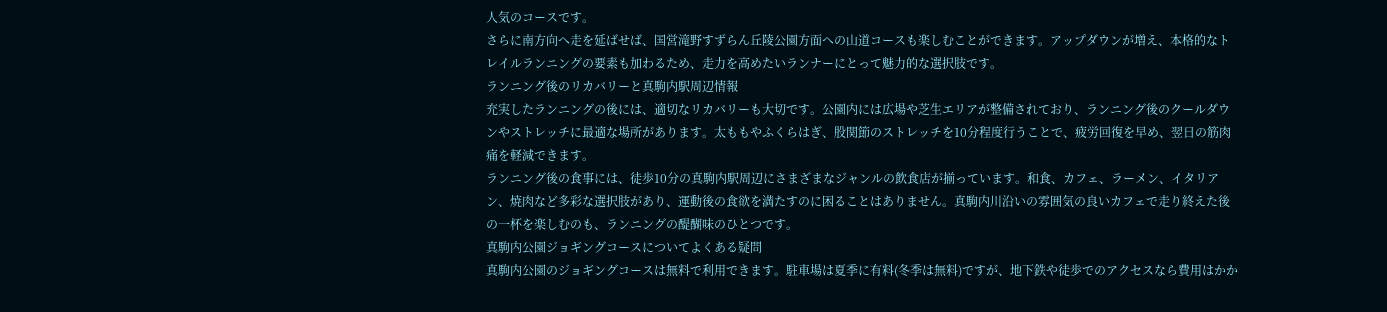人気のコースです。
さらに南方向へ走を延ばせば、国営滝野すずらん丘陵公園方面への山道コースも楽しむことができます。アップダウンが増え、本格的なトレイルランニングの要素も加わるため、走力を高めたいランナーにとって魅力的な選択肢です。
ランニング後のリカバリーと真駒内駅周辺情報
充実したランニングの後には、適切なリカバリーも大切です。公園内には広場や芝生エリアが整備されており、ランニング後のクールダウンやストレッチに最適な場所があります。太ももやふくらはぎ、股関節のストレッチを10分程度行うことで、疲労回復を早め、翌日の筋肉痛を軽減できます。
ランニング後の食事には、徒歩10分の真駒内駅周辺にさまざまなジャンルの飲食店が揃っています。和食、カフェ、ラーメン、イタリアン、焼肉など多彩な選択肢があり、運動後の食欲を満たすのに困ることはありません。真駒内川沿いの雰囲気の良いカフェで走り終えた後の一杯を楽しむのも、ランニングの醍醐味のひとつです。
真駒内公園ジョギングコースについてよくある疑問
真駒内公園のジョギングコースは無料で利用できます。駐車場は夏季に有料(冬季は無料)ですが、地下鉄や徒歩でのアクセスなら費用はかか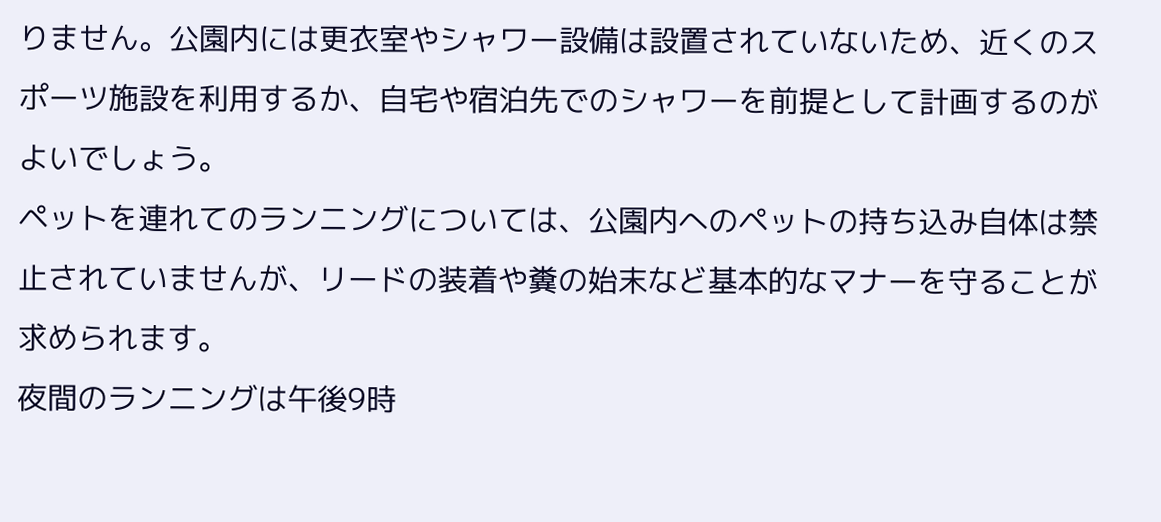りません。公園内には更衣室やシャワー設備は設置されていないため、近くのスポーツ施設を利用するか、自宅や宿泊先でのシャワーを前提として計画するのがよいでしょう。
ペットを連れてのランニングについては、公園内へのペットの持ち込み自体は禁止されていませんが、リードの装着や糞の始末など基本的なマナーを守ることが求められます。
夜間のランニングは午後9時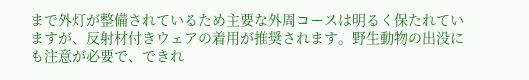まで外灯が整備されているため主要な外周コースは明るく保たれていますが、反射材付きウェアの着用が推奨されます。野生動物の出没にも注意が必要で、できれ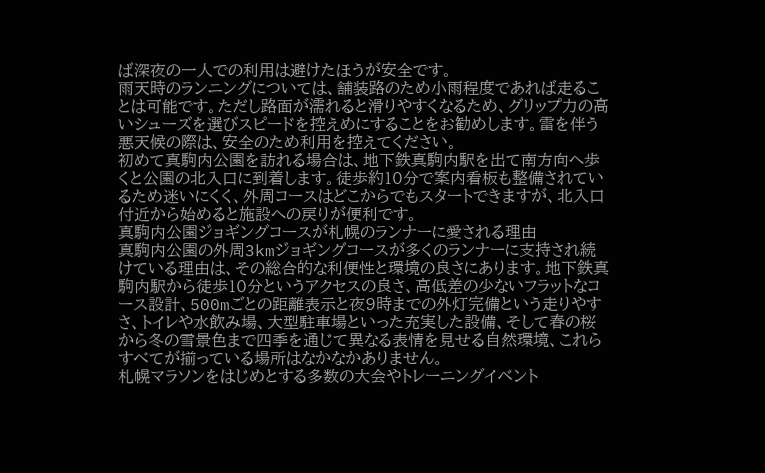ば深夜の一人での利用は避けたほうが安全です。
雨天時のランニングについては、舗装路のため小雨程度であれば走ることは可能です。ただし路面が濡れると滑りやすくなるため、グリップ力の高いシューズを選びスピードを控えめにすることをお勧めします。雷を伴う悪天候の際は、安全のため利用を控えてください。
初めて真駒内公園を訪れる場合は、地下鉄真駒内駅を出て南方向へ歩くと公園の北入口に到着します。徒歩約10分で案内看板も整備されているため迷いにくく、外周コースはどこからでもスタートできますが、北入口付近から始めると施設への戻りが便利です。
真駒内公園ジョギングコースが札幌のランナーに愛される理由
真駒内公園の外周3kmジョギングコースが多くのランナーに支持され続けている理由は、その総合的な利便性と環境の良さにあります。地下鉄真駒内駅から徒歩10分というアクセスの良さ、高低差の少ないフラットなコース設計、500mごとの距離表示と夜9時までの外灯完備という走りやすさ、トイレや水飲み場、大型駐車場といった充実した設備、そして春の桜から冬の雪景色まで四季を通じて異なる表情を見せる自然環境、これらすべてが揃っている場所はなかなかありません。
札幌マラソンをはじめとする多数の大会やトレーニングイベント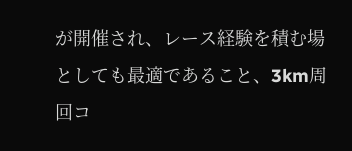が開催され、レース経験を積む場としても最適であること、3km周回コ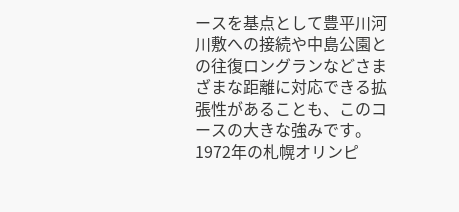ースを基点として豊平川河川敷への接続や中島公園との往復ロングランなどさまざまな距離に対応できる拡張性があることも、このコースの大きな強みです。
1972年の札幌オリンピ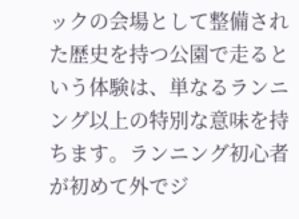ックの会場として整備された歴史を持つ公園で走るという体験は、単なるランニング以上の特別な意味を持ちます。ランニング初心者が初めて外でジ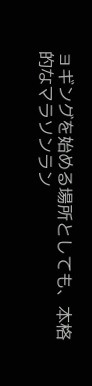ョギングを始める場所としても、本格的なマラソンラン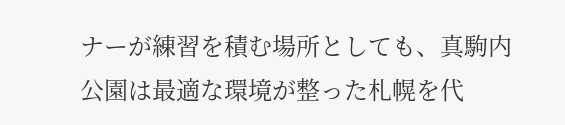ナーが練習を積む場所としても、真駒内公園は最適な環境が整った札幌を代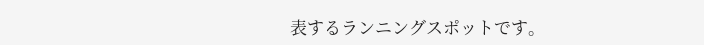表するランニングスポットです。